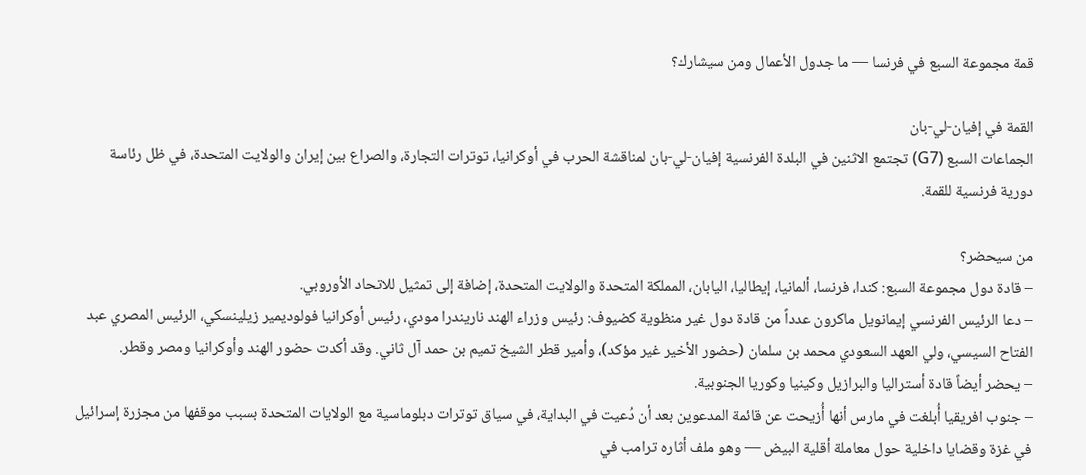قمة مجموعة السبع في فرنسا — ما جدول الأعمال ومن سيشارك؟

القمة في إفيان-لي-بان
الجماعات السبع (G7) تجتمع الاثنين في البلدة الفرنسية إفيان-لي-بان لمناقشة الحرب في أوكرانيا، توترات التجارة، والصراع بين إيران والولايت المتحدة، في ظل رئاسة دورية فرنسية للقمة.

من سيحضر؟
– قادة دول مجموعة السبع: كندا، فرنسا، ألمانيا، إيطاليا، اليابان، المملكة المتحدة والولايت المتحدة، إضافة إلى تمثيل للاتحاد الأوروبي.
– دعا الرئيس الفرنسي إيمانويل ماكرون عدداً من قادة دول غير منظوية كضيوف: رئيس وزراء الهند ناريندرا مودي، رئيس أوكرانيا فولوديمير زيلينسكي، الرئيس المصري عبد الفتاح السيسي، ولي العهد السعودي محمد بن سلمان (حضور الأخير غير مؤكد)، وأمير قطر الشيخ تميم بن حمد آل ثاني. وقد أكدت حضور الهند وأوكرانيا ومصر وقطر.
– يحضر أيضاً قادة أستراليا والبرازيل وكينيا وكوريا الجنوبية.
– جنوب افريقيا أُبلغت في مارس أنها أُزيحت عن قائمة المدعوين بعد أن دُعيت في البداية، في سياق توترات دبلوماسية مع الولايات المتحدة بسبب موقفها من مجزرة إسرائيل في غزة وقضايا داخلية حول معاملة أقلية البيض — وهو ملف أثاره ترامب في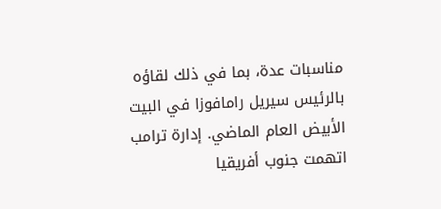مناسبات عدة، بما في ذلك لقاؤه بالرئيس سيريل رامافوزا في البيت الأبيض العام الماضي. إدارة ترامب اتهمت جنوب أفريقيا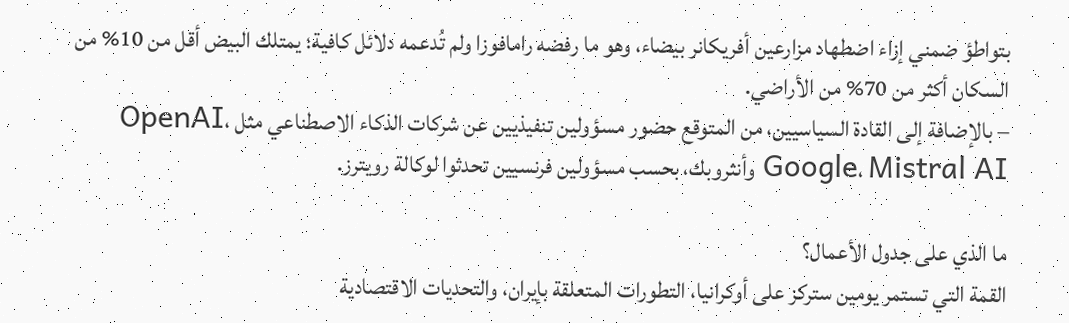بتواطؤ ضمني إزاء اضطهاد مزارعين أفريكانر بيضاء، وهو ما رفضه رامافوزا ولم تُدعمه دلائل كافية؛ يمتلك البيض أقل من 10% من السكان أكثر من 70% من الأراضي.
– بالإضافة إلى القادة السياسيين، من المتوقع حضور مسؤولين تنفيذيين عن شركات الذكاء الاصطناعي مثل OpenAI، Google، Mistral AI وأنثروبك، بحسب مسؤولين فرنسيين تحدثوا لوكالة رويترز.

ما الذي على جدول الأعمال؟
القمة التي تستمر يومين ستركز على أوكرانيا، التطورات المتعلقة بإيران، والتحديات الاقتصادية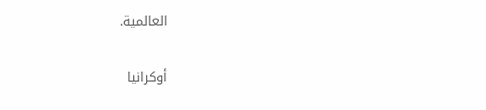العالمية.

أوكرانيا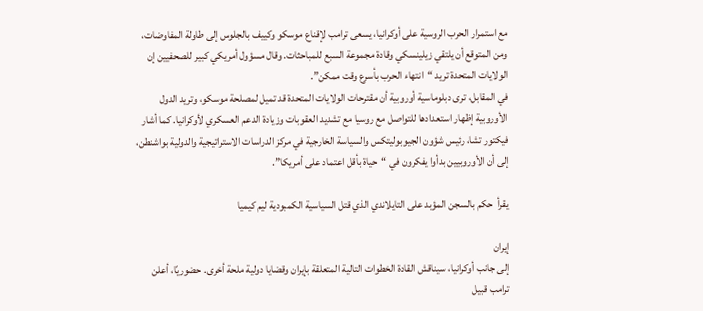مع استمرار الحرب الروسية على أوكرانيا، يسعى ترامب لإقناع موسكو وكييف بالجلوس إلى طاولة المفاوضات، ومن المتوقع أن يلتقي زيلينسكي وقادة مجموعة السبع للمباحثات. وقال مسؤول أمريكي كبير للصحفيين إن الولايات المتحدة تريد “انتهاء الحرب بأسرع وقت ممكن”.
في المقابل، ترى دبلوماسية أوروبية أن مقترحات الولايات المتحدة قد تميل لمصلحة موسكو، وتريد الدول الأوروبية إظهار استعدادها للتواصل مع روسيا مع تشديد العقوبات وزيادة الدعم العسكري لأوكرانيا. كما أشار فيكتور تشا، رئيس شؤون الجيوبوليتكس والسياسة الخارجية في مركز الدراسات الاستراتيجية والدولية بواشنطن، إلى أن الأوروبيين بدأوا يفكرون في “حياة بأقل اعتماد على أمريكا”.

يقرأ  حكم بالسجن المؤبد على التايلاندي الذي قتل السياسية الكمبودية ليم كيميا

إيران
إلى جانب أوكرانيا، سيناقش القادة الخطوات التالية المتعلقة بإيران وقضايا دولية ملحة أخرى. حضوريًا، أعلن ترامب قبيل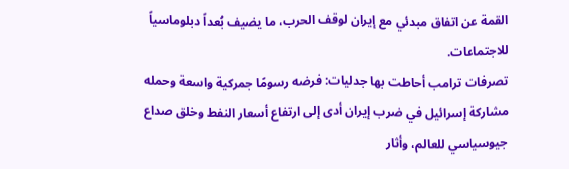القمة عن اتفاق مبدئي مع إيران لوقف الحرب، ما يضيف بُعداً دبلوماسياً للاجتماعات.
تصرفات ترامب أحاطت بها جدليات: فرضه رسومًا جمركية واسعة وحمله مشاركة إسرائيل في ضرب إيران أدى إلى ارتفاع أسعار النفط وخلق صداع جيوسياسي للعالم، وأثار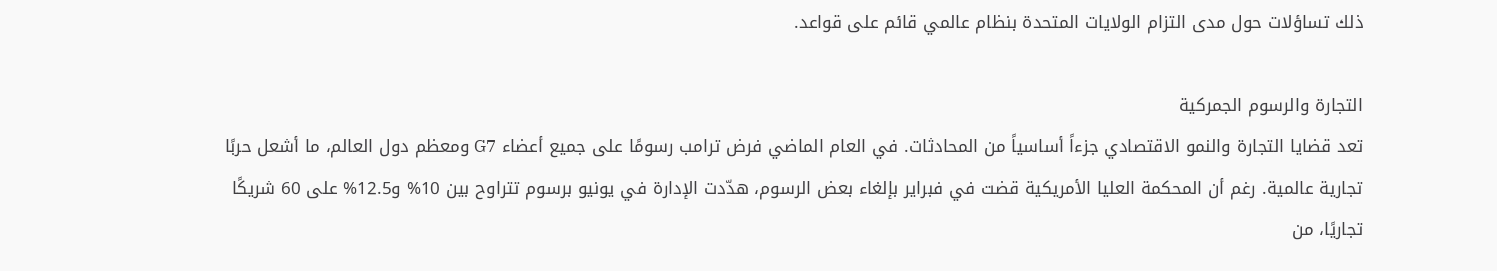ذلك تساؤلات حول مدى التزام الولايات المتحدة بنظام عالمي قائم على قواعد.

التجارة والرسوم الجمركية
تعد قضايا التجارة والنمو الاقتصادي جزءاً أساسياً من المحادثات. في العام الماضي فرض ترامب رسومًا على جميع أعضاء G7 ومعظم دول العالم، ما أشعل حربًا تجارية عالمية. رغم أن المحكمة العليا الأمريكية قضت في فبراير بإلغاء بعض الرسوم، هدّدت الإدارة في يونيو برسوم تتراوح بين 10% و12.5% على 60 شريكًا تجاريًا، من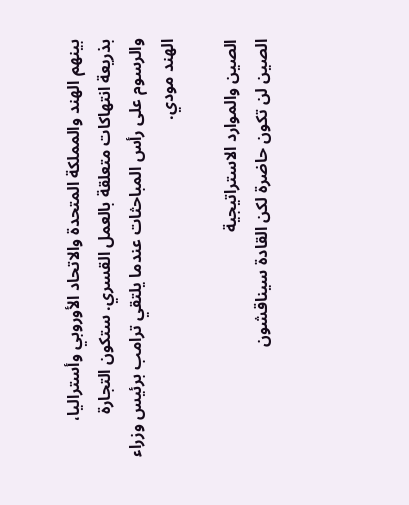بينهم الهند والمملكة المتحدة والاتحاد الأوروبي وأستراليا، بذريعة انتهاكات متعلقة بالعمل القسري. ستكون التجارة والرسوم على رأس المباحثات عندما يلتقي ترامب برئيس وزراء الهند مودي.

الصين والموارد الاستراتيجية
الصين لن تكون حاضرة لكن القادة سيناقشون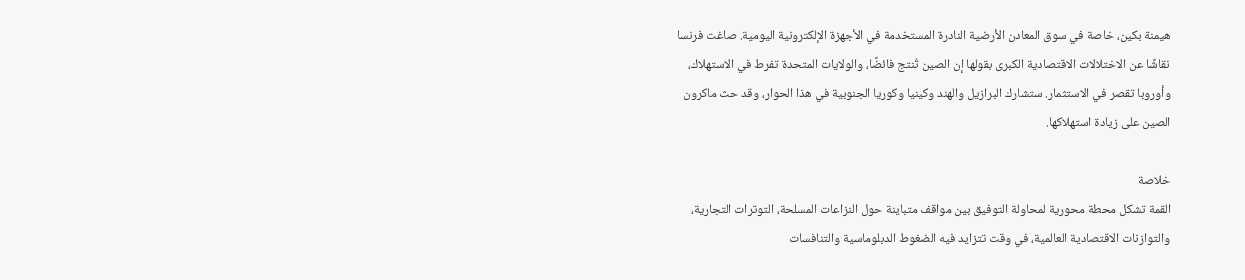هيمنة بكين، خاصة في سوق المعادن الأرضية النادرة المستخدمة في الأجهزة الإلكترونية اليومية. صاغت فرنسا نقاشًا عن الاختلالات الاقتصادية الكبرى بقولها إن الصين تُنتج فائضًا، والولايات المتحدة تفرط في الاستهلاك، وأوروبا تقصر في الاستثمار. ستشارك البرازيل والهند وكينيا وكوريا الجنوبية في هذا الحوار، وقد حث ماكرون الصين على زيادة استهلاكها.

خلاصة
القمة تشكل محطة محورية لمحاولة التوفيق بين مواقف متباينة حول النزاعات المسلحة، التوترات التجارية، والتوازنات الاقتصادية العالمية، في وقت تتزايد فيه الضغوط الدبلوماسية والتنافسات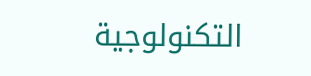التكنولوجية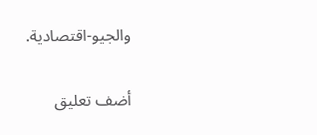والجيو‑اقتصادية.

أضف تعليق